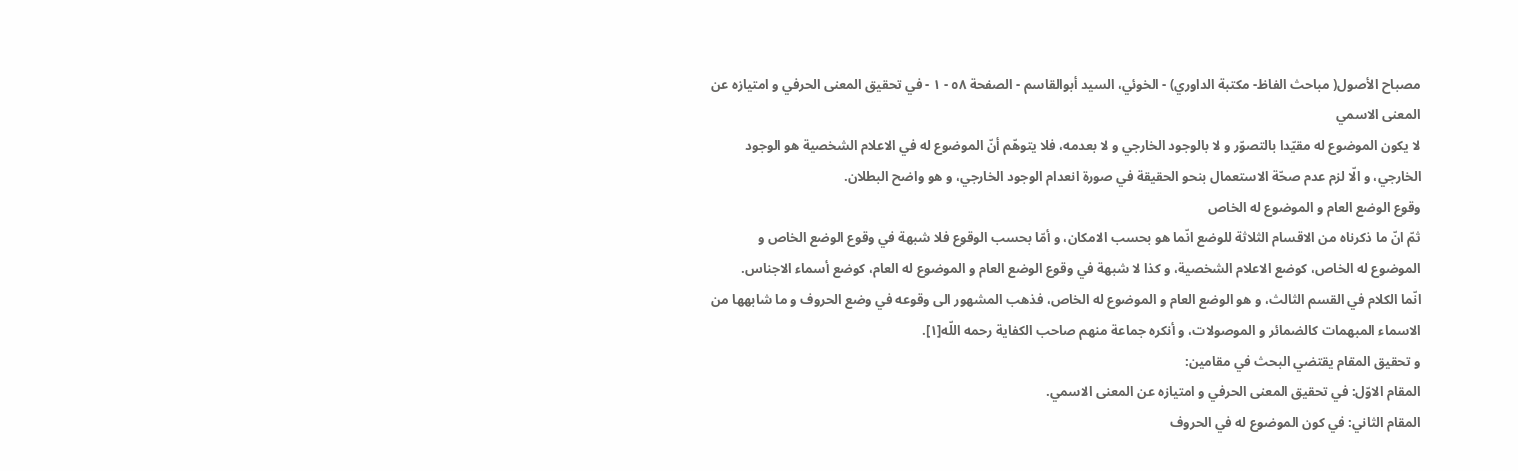مصباح الأصول( مباحث الفاظ- مكتبة الداوري) - الخوئي، السيد أبوالقاسم - الصفحة ٥٨ - ١ - في تحقيق المعنى الحرفي و امتيازه عن المعنى الاسمي
لا يكون الموضوع له مقيّدا بالتصوّر و لا بالوجود الخارجي و لا بعدمه، فلا يتوهّم أنّ الموضوع له في الاعلام الشخصية هو الوجود الخارجي، و الّا لزم عدم صحّة الاستعمال بنحو الحقيقة في صورة انعدام الوجود الخارجي، و هو واضح البطلان.
وقوع الوضع العام و الموضوع له الخاص
ثمّ انّ ما ذكرناه من الاقسام الثلاثة للوضع انّما هو بحسب الامكان، و أمّا بحسب الوقوع فلا شبهة في وقوع الوضع الخاص و الموضوع له الخاص، كوضع الاعلام الشخصية، و كذا لا شبهة في وقوع الوضع العام و الموضوع له العام، كوضع أسماء الاجناس.
انّما الكلام في القسم الثالث، و هو الوضع العام و الموضوع له الخاص، فذهب المشهور الى وقوعه في وضع الحروف و ما شابهها من الاسماء المبهمات كالضمائر و الموصولات، و أنكره جماعة منهم صاحب الكفاية رحمه اللّه[١].
و تحقيق المقام يقتضي البحث في مقامين:
المقام الاوّل: في تحقيق المعنى الحرفي و امتيازه عن المعنى الاسمي.
المقام الثاني: في كون الموضوع له في الحروف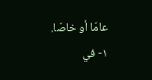عامّا أو خاصّا.
١- في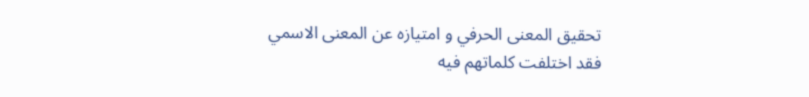تحقيق المعنى الحرفي و امتيازه عن المعنى الاسمي
فقد اختلفت كلماتهم فيه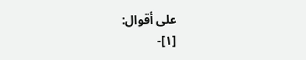على أقوال:
[١]-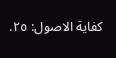كفاية الاصول: ٢٥.